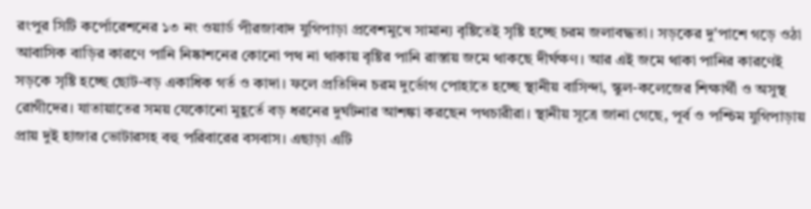রংপুর সিটি কর্পোরেশনের ১৩ নং ওয়ার্ড পীরজাবাদ যুগিপাড়া প্রবেশমুখে সামান্য বৃষ্টিতেই সৃষ্টি হচ্ছে চরম জলাবদ্ধতা। সড়কের দু'পাশে গড়ে ওঠা আবাসিক বাড়ির কারণে পানি নিষ্কাশনের কোনো পথ না থাকায় বৃষ্টির পানি রাস্তায় জমে থাকছে দীর্ঘক্ষণ। আর এই জমে থাকা পানির কারণেই সড়কে সৃষ্টি হচ্ছে ছোট-বড় একাধিক গর্ত ও কাদা। ফলে প্রতিদিন চরম দুর্ভোগ পোহাতে হচ্ছে স্থানীয় বাসিন্দা, স্কুল-কলেজের শিক্ষার্থী ও অসুস্থ রোগীদের। যাতায়াতের সময় যেকোনো মুহূর্তে বড় ধরনের দুর্ঘটনার আশঙ্কা করছেন পথচারীরা। স্থানীয় সূত্রে জানা গেছে, পূর্ব ও পশ্চিম যুগিপাড়ায় প্রায় দুই হাজার ভোটারসহ বহু পরিবারের বসবাস। এছাড়া এটি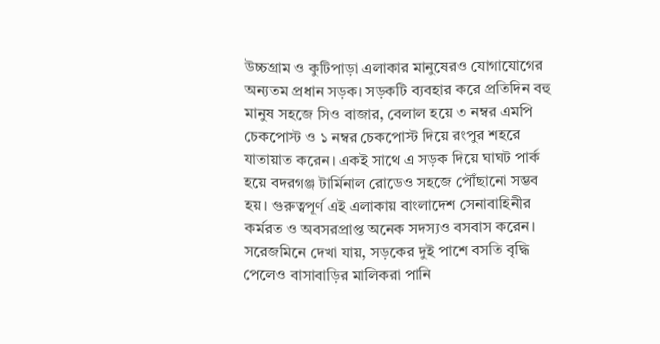উচ্চগ্রাম ও কুটিপাড়া এলাকার মানুষেরও যোগাযোগের অন্যতম প্রধান সড়ক। সড়কটি ব্যবহার করে প্রতিদিন বহু মানুষ সহজে সিও বাজার, বেলাল হয়ে ৩ নম্বর এমপি চেকপোস্ট ও ১ নম্বর চেকপোস্ট দিয়ে রংপুর শহরে যাতায়াত করেন। একই সাথে এ সড়ক দিয়ে ঘাঘট পার্ক হয়ে বদরগঞ্জ টার্মিনাল রোডেও সহজে পৌঁছানো সম্ভব হয়। গুরুত্বপূর্ণ এই এলাকায় বাংলাদেশ সেনাবাহিনীর কর্মরত ও অবসরপ্রাপ্ত অনেক সদস্যও বসবাস করেন।
সরেজমিনে দেখা যায়, সড়কের দুই পাশে বসতি বৃদ্ধি পেলেও বাসাবাড়ির মালিকরা পানি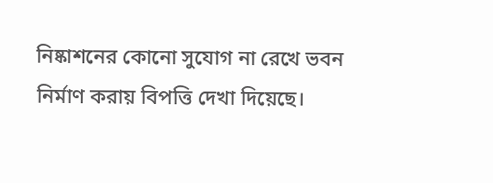নিষ্কাশনের কোনো সুযোগ না রেখে ভবন নির্মাণ করায় বিপত্তি দেখা দিয়েছে।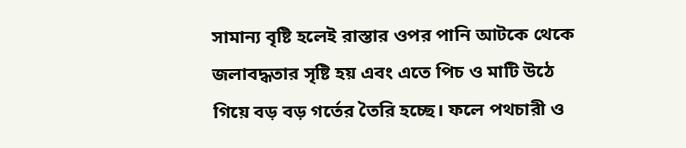সামান্য বৃষ্টি হলেই রাস্তার ওপর পানি আটকে থেকে জলাবদ্ধতার সৃষ্টি হয় এবং এতে পিচ ও মাটি উঠে গিয়ে বড় বড় গর্তের তৈরি হচ্ছে। ফলে পথচারী ও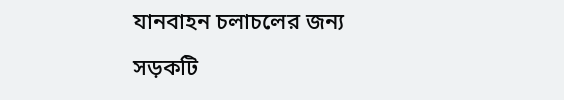যানবাহন চলাচলের জন্য সড়কটি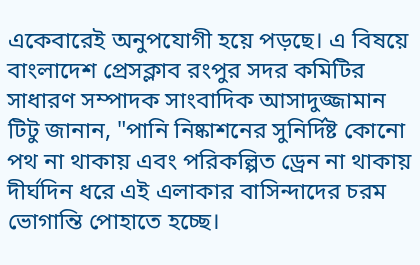একেবারেই অনুপযোগী হয়ে পড়ছে। এ বিষয়ে বাংলাদেশ প্রেসক্লাব রংপুর সদর কমিটির সাধারণ সম্পাদক সাংবাদিক আসাদুজ্জামান টিটু জানান, "পানি নিষ্কাশনের সুনির্দিষ্ট কোনো পথ না থাকায় এবং পরিকল্পিত ড্রেন না থাকায় দীর্ঘদিন ধরে এই এলাকার বাসিন্দাদের চরম ভোগান্তি পোহাতে হচ্ছে।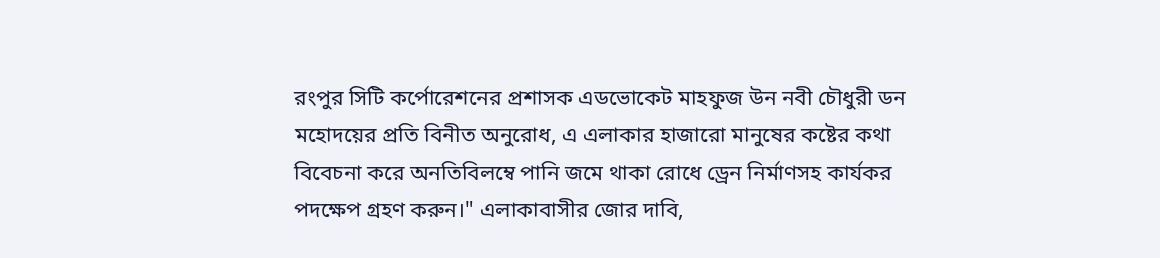রংপুর সিটি কর্পোরেশনের প্রশাসক এডভোকেট মাহফুজ উন নবী চৌধুরী ডন মহোদয়ের প্রতি বিনীত অনুরোধ, এ এলাকার হাজারো মানুষের কষ্টের কথা বিবেচনা করে অনতিবিলম্বে পানি জমে থাকা রোধে ড্রেন নির্মাণসহ কার্যকর পদক্ষেপ গ্রহণ করুন।" এলাকাবাসীর জোর দাবি,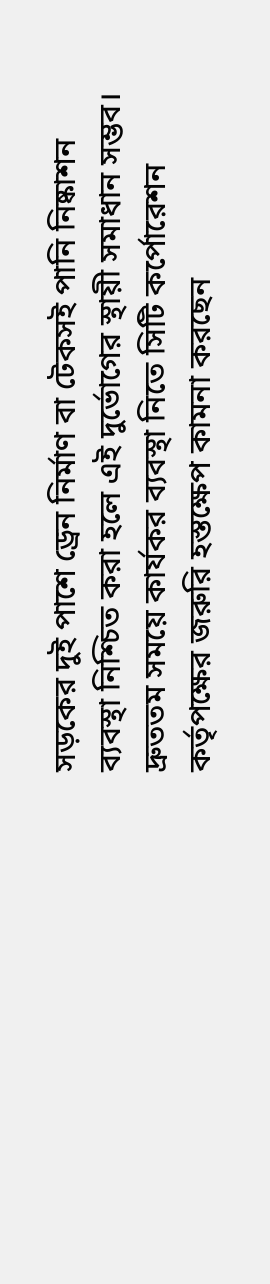সড়কের দুই পাশে ড্রেন নির্মাণ বা টেকসই পানি নিষ্কাশন ব্যবস্থা নিশ্চিত করা হলে এই দুর্ভোগের স্থায়ী সমাধান সম্ভব। দ্রুততম সময়ে কার্যকর ব্যবস্থা নিতে সিটি কর্পোরেশন কর্তৃপক্ষের জরুরি হস্তক্ষেপ কামনা করছেন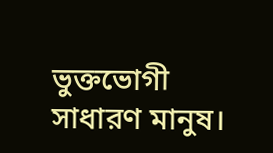ভুক্তভোগী সাধারণ মানুষ।